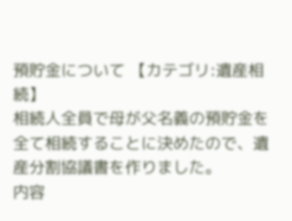預貯金について 【カテゴリ:遺産相続】
相続人全員で母が父名義の預貯金を全て相続することに決めたので、遺産分割協議書を作りました。
内容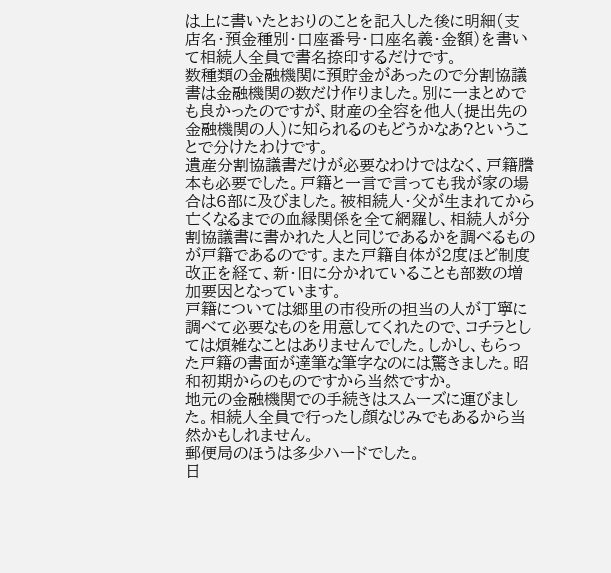は上に書いたとおりのことを記入した後に明細(支店名・預金種別・口座番号・口座名義・金額)を書いて相続人全員で書名捺印するだけです。
数種類の金融機関に預貯金があったので分割協議書は金融機関の数だけ作りました。別に一まとめでも良かったのですが、財産の全容を他人(提出先の金融機関の人)に知られるのもどうかなあ?ということで分けたわけです。
遺産分割協議書だけが必要なわけではなく、戸籍謄本も必要でした。戸籍と一言で言っても我が家の場合は6部に及びました。被相続人・父が生まれてから亡くなるまでの血縁関係を全て網羅し、相続人が分割協議書に書かれた人と同じであるかを調べるものが戸籍であるのです。また戸籍自体が2度ほど制度改正を経て、新・旧に分かれていることも部数の増加要因となっています。
戸籍については郷里の市役所の担当の人が丁寧に調べて必要なものを用意してくれたので、コチラとしては煩雑なことはありませんでした。しかし、もらった戸籍の書面が達筆な筆字なのには驚きました。昭和初期からのものですから当然ですか。
地元の金融機関での手続きはスムーズに運びました。相続人全員で行ったし顔なじみでもあるから当然かもしれません。
郵便局のほうは多少ハードでした。
日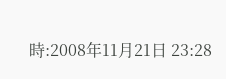時:2008年11月21日 23:28